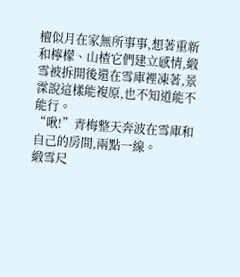檀似月在家無所事事,想著重新和檸檬、山楂它們建立感情,緞雪被拆開後還在雪庫裡凍著,景霂說這樣能複原,也不知道能不能行。
“啾!”青梅整天奔波在雪庫和自己的房間,兩點一線。
緞雪尺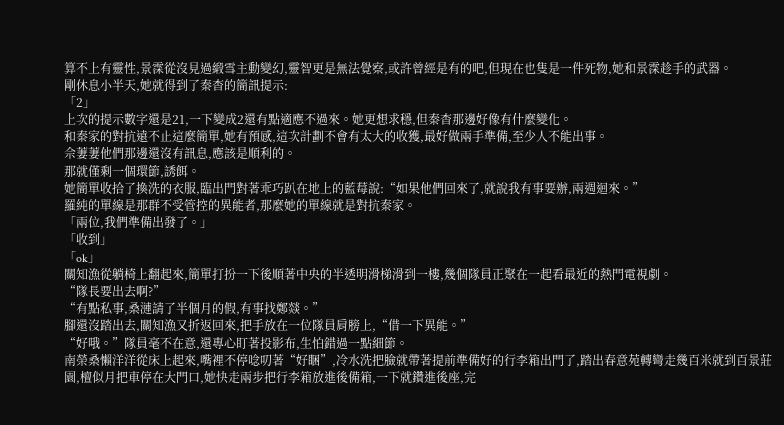算不上有靈性,景霂從沒見過緞雪主動變幻,靈智更是無法覺察,或許曾經是有的吧,但現在也隻是一件死物,她和景霂趁手的武器。
剛休息小半天,她就得到了秦杳的簡訊提示:
「2」
上次的提示數字還是21,一下變成2還有點適應不過來。她更想求穩,但秦杳那邊好像有什麼變化。
和秦家的對抗遠不止這麼簡單,她有預感,這次計劃不會有太大的收獲,最好做兩手準備,至少人不能出事。
佘萋萋他們那邊還沒有訊息,應該是順利的。
那就僅剩一個環節,誘餌。
她簡單收拾了換洗的衣服,臨出門對著乖巧趴在地上的藍莓說:“如果他們回來了,就說我有事要辦,兩週迴來。”
羅純的單線是那群不受管控的異能者,那麼她的單線就是對抗秦家。
「兩位,我們準備出發了。」
「收到」
「ok」
關知漁從躺椅上翻起來,簡單打扮一下後順著中央的半透明滑梯滑到一樓,幾個隊員正聚在一起看最近的熱門電視劇。
“隊長要出去啊?”
“有點私事,桑漣請了半個月的假,有事找鄭燚。”
腳還沒踏出去,關知漁又折返回來,把手放在一位隊員肩膀上,“借一下異能。”
“好哦。”隊員毫不在意,還專心盯著投影布,生怕錯過一點細節。
南榮桑懶洋洋從床上起來,嘴裡不停唸叨著“好睏”,冷水洗把臉就帶著提前準備好的行李箱出門了,踏出春意苑轉彎走幾百米就到百景莊園,檀似月把車停在大門口,她快走兩步把行李箱放進後備箱,一下就鑽進後座,完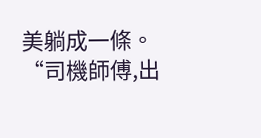美躺成一條。
“司機師傅,出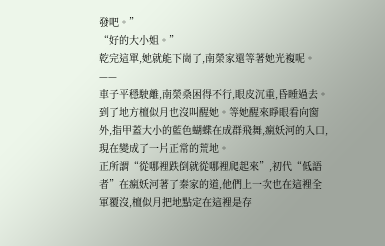發吧。”
“好的大小姐。”
乾完這單,她就能下崗了,南榮家還等著她光複呢。
——
車子平穩駛離,南榮桑困得不行,眼皮沉重,昏睡過去。
到了地方檀似月也沒叫醒她。等她醒來睜眼看向窗外,指甲蓋大小的藍色蝴蝶在成群飛舞,瘋妖河的入口,現在變成了一片正常的荒地。
正所謂“從哪裡跌倒就從哪裡爬起來”,初代“低語者”在瘋妖河著了秦家的道,他們上一次也在這裡全軍覆沒,檀似月把地點定在這裡是存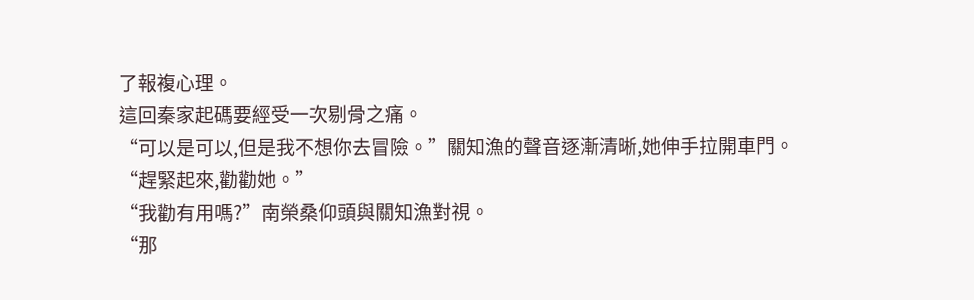了報複心理。
這回秦家起碼要經受一次剔骨之痛。
“可以是可以,但是我不想你去冒險。”關知漁的聲音逐漸清晰,她伸手拉開車門。
“趕緊起來,勸勸她。”
“我勸有用嗎?”南榮桑仰頭與關知漁對視。
“那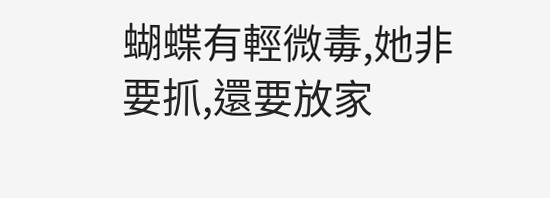蝴蝶有輕微毒,她非要抓,還要放家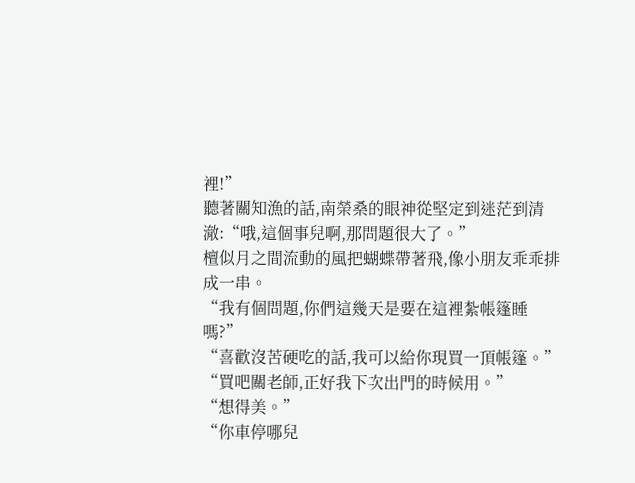裡!”
聽著關知漁的話,南榮桑的眼神從堅定到迷茫到清澈:“哦,這個事兒啊,那問題很大了。”
檀似月之間流動的風把蝴蝶帶著飛,像小朋友乖乖排成一串。
“我有個問題,你們這幾天是要在這裡紮帳篷睡嗎?”
“喜歡沒苦硬吃的話,我可以給你現買一頂帳篷。”
“買吧關老師,正好我下次出門的時候用。”
“想得美。”
“你車停哪兒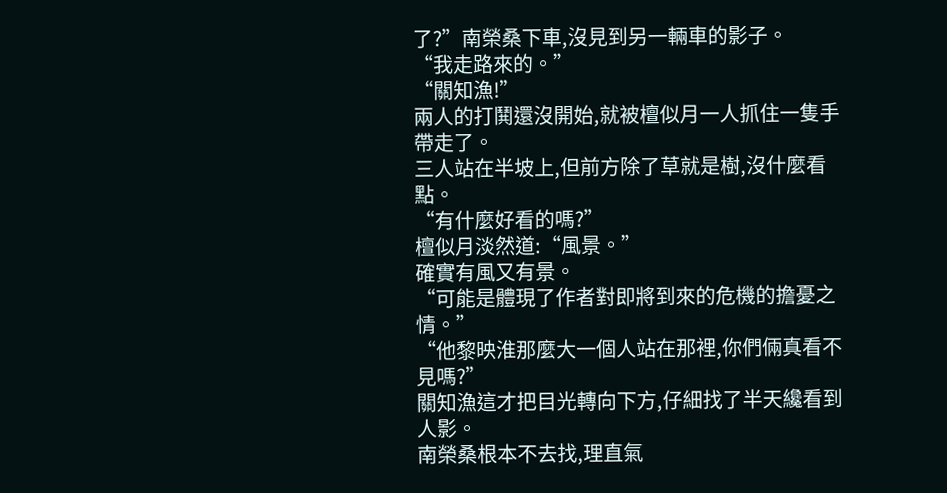了?”南榮桑下車,沒見到另一輛車的影子。
“我走路來的。”
“關知漁!”
兩人的打鬨還沒開始,就被檀似月一人抓住一隻手帶走了。
三人站在半坡上,但前方除了草就是樹,沒什麼看點。
“有什麼好看的嗎?”
檀似月淡然道:“風景。”
確實有風又有景。
“可能是體現了作者對即將到來的危機的擔憂之情。”
“他黎映淮那麼大一個人站在那裡,你們倆真看不見嗎?”
關知漁這才把目光轉向下方,仔細找了半天纔看到人影。
南榮桑根本不去找,理直氣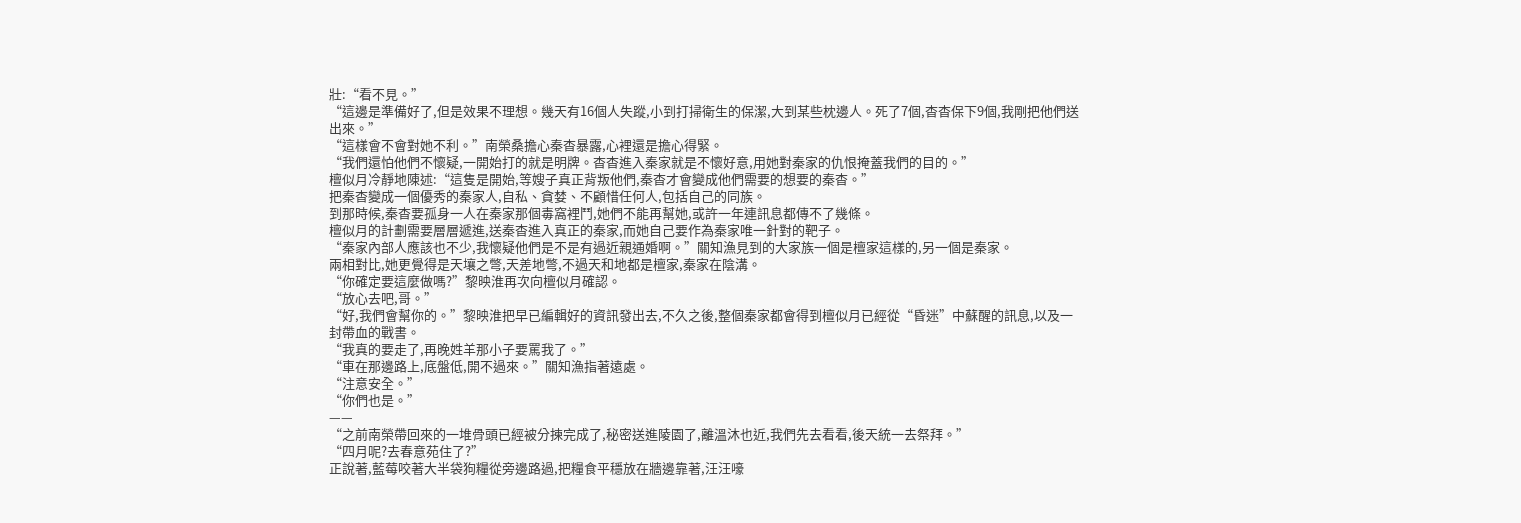壯:“看不見。”
“這邊是準備好了,但是效果不理想。幾天有16個人失蹤,小到打掃衛生的保潔,大到某些枕邊人。死了7個,杳杳保下9個,我剛把他們送出來。”
“這樣會不會對她不利。”南榮桑擔心秦杳暴露,心裡還是擔心得緊。
“我們還怕他們不懷疑,一開始打的就是明牌。杳杳進入秦家就是不懷好意,用她對秦家的仇恨掩蓋我們的目的。”
檀似月冷靜地陳述:“這隻是開始,等嫂子真正背叛他們,秦杳才會變成他們需要的想要的秦杳。”
把秦杳變成一個優秀的秦家人,自私、貪婪、不顧惜任何人,包括自己的同族。
到那時候,秦杳要孤身一人在秦家那個毒窩裡鬥,她們不能再幫她,或許一年連訊息都傳不了幾條。
檀似月的計劃需要層層遞進,送秦杳進入真正的秦家,而她自己要作為秦家唯一針對的靶子。
“秦家內部人應該也不少,我懷疑他們是不是有過近親通婚啊。”關知漁見到的大家族一個是檀家這樣的,另一個是秦家。
兩相對比,她更覺得是天壤之彆,天差地彆,不過天和地都是檀家,秦家在陰溝。
“你確定要這麼做嗎?”黎映淮再次向檀似月確認。
“放心去吧,哥。”
“好,我們會幫你的。”黎映淮把早已編輯好的資訊發出去,不久之後,整個秦家都會得到檀似月已經從“昏迷”中蘇醒的訊息,以及一封帶血的戰書。
“我真的要走了,再晚姓羊那小子要罵我了。”
“車在那邊路上,底盤低,開不過來。”關知漁指著遠處。
“注意安全。”
“你們也是。”
——
“之前南榮帶回來的一堆骨頭已經被分揀完成了,秘密送進陵園了,離溫沐也近,我們先去看看,後天統一去祭拜。”
“四月呢?去春意苑住了?”
正說著,藍莓咬著大半袋狗糧從旁邊路過,把糧食平穩放在牆邊靠著,汪汪嚎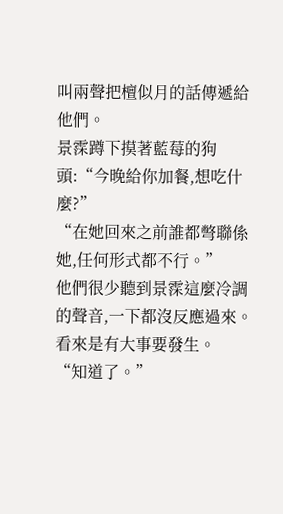叫兩聲把檀似月的話傳遞給他們。
景霂蹲下摸著藍莓的狗頭:“今晚給你加餐,想吃什麼?”
“在她回來之前誰都彆聯係她,任何形式都不行。”
他們很少聽到景霂這麼冷調的聲音,一下都沒反應過來。
看來是有大事要發生。
“知道了。”